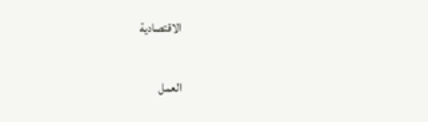الاقتصادية

العمل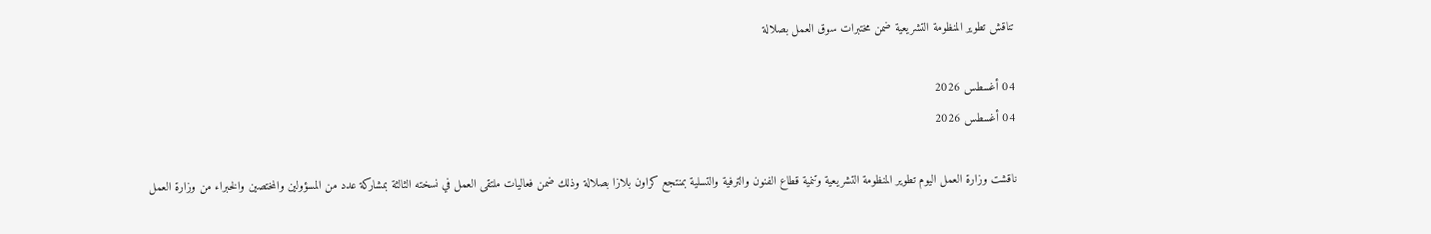تناقش تطوير المنظومة التشريعية ضمن مختبرات سوق العمل بصلالة

04 أغسطس 2026
04 أغسطس 2026

ناقشت وزارة العمل اليوم تطوير المنظومة التشريعية وتنمية قطاع الفنون والترفية والتسلية بمنتجع كراون بلازا بصلالة وذلك ضمن فعاليات ملتقى العمل في نسخته الثالثة بمشاركة عدد من المسؤولين والمختصين والخبراء من وزارة العمل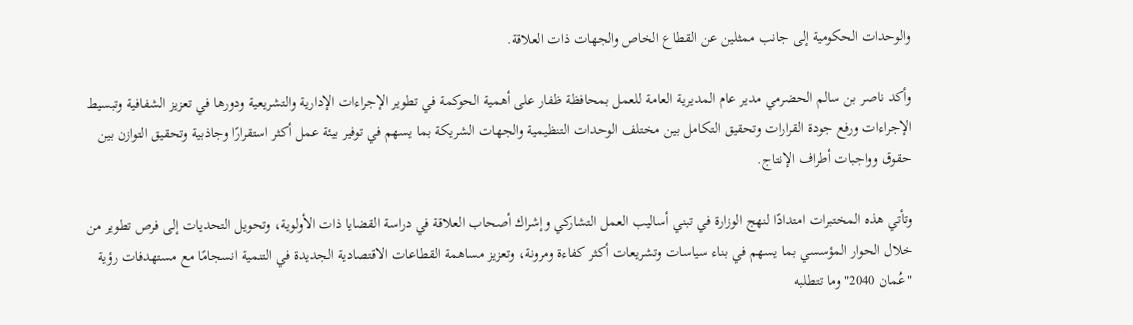والوحدات الحكومية إلى جانب ممثلين عن القطاع الخاص والجهات ذات العلاقة.

وأكد ناصر بن سالم الحضرمي مدير عام المديرية العامة للعمل بمحافظة ظفار على أهمية الحوكمة في تطوير الإجراءات الإدارية والتشريعية ودورها في تعزيز الشفافية وتبسيط الإجراءات ورفع جودة القرارات وتحقيق التكامل بين مختلف الوحدات التنظيمية والجهات الشريكة بما يسهم في توفير بيئة عمل أكثر استقرارًا وجاذبية وتحقيق التوازن بين حقوق وواجبات أطراف الإنتاج.

وتأتي هذه المختبرات امتدادًا لنهج الوزارة في تبني أساليب العمل التشاركي وإشراك أصحاب العلاقة في دراسة القضايا ذات الأولوية، وتحويل التحديات إلى فرص تطوير من خلال الحوار المؤسسي بما يسهم في بناء سياسات وتشريعات أكثر كفاءة ومرونة، وتعزيز مساهمة القطاعات الاقتصادية الجديدة في التنمية انسجامًا مع مستهدفات رؤية "عُمان 2040" وما تتطلبه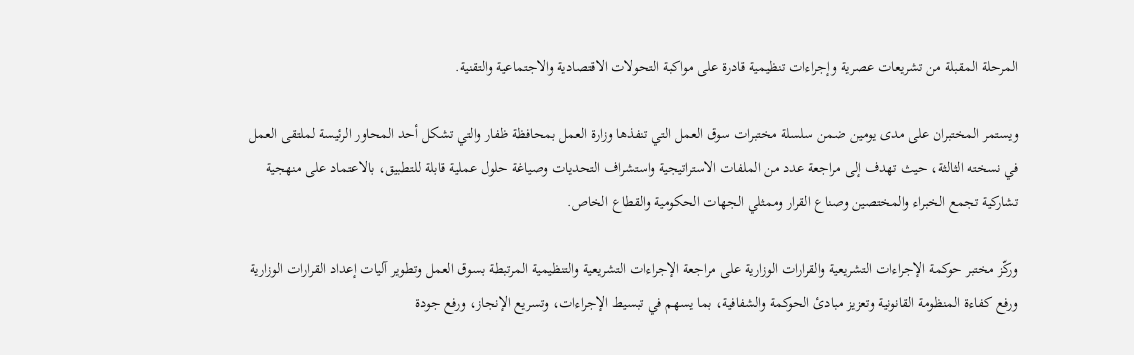المرحلة المقبلة من تشريعات عصرية وإجراءات تنظيمية قادرة على مواكبة التحولات الاقتصادية والاجتماعية والتقنية.

ويستمر المختبران على مدى يومين ضمن سلسلة مختبرات سوق العمل التي تنفذها وزارة العمل بمحافظة ظفار والتي تشكل أحد المحاور الرئيسة لملتقى العمل في نسخته الثالثة، حيث تهدف إلى مراجعة عدد من الملفات الاستراتيجية واستشراف التحديات وصياغة حلول عملية قابلة للتطبيق، بالاعتماد على منهجية تشاركية تجمع الخبراء والمختصين وصناع القرار وممثلي الجهات الحكومية والقطاع الخاص.

وركّز مختبر حوكمة الإجراءات التشريعية والقرارات الوزارية على مراجعة الإجراءات التشريعية والتنظيمية المرتبطة بسوق العمل وتطوير آليات إعداد القرارات الوزارية ورفع كفاءة المنظومة القانونية وتعزيز مبادئ الحوكمة والشفافية، بما يسهم في تبسيط الإجراءات، وتسريع الإنجاز، ورفع جودة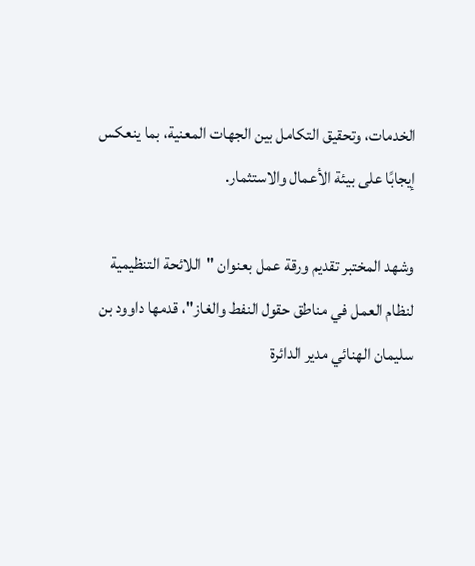الخدمات، وتحقيق التكامل بين الجهات المعنية، بما ينعكس إيجابًا على بيئة الأعمال والاستثمار.

وشهد المختبر تقديم ورقة عمل بعنوان "اللائحة التنظيمية لنظام العمل في مناطق حقول النفط والغاز"، قدمها داوود بن سليمان الهنائي مدير الدائرة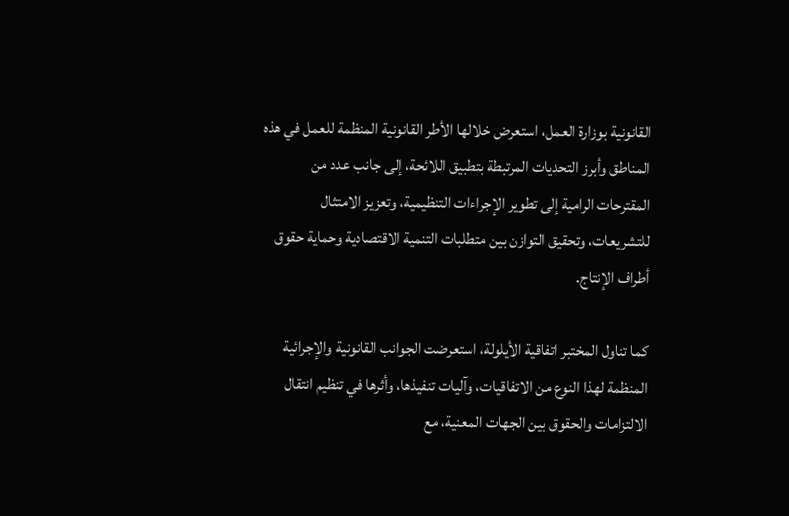القانونية بوزارة العمل، استعرض خلالها الأطر القانونية المنظمة للعمل في هذه المناطق وأبرز التحديات المرتبطة بتطبيق اللائحة، إلى جانب عدد من المقترحات الرامية إلى تطوير الإجراءات التنظيمية، وتعزيز الامتثال للتشريعات، وتحقيق التوازن بين متطلبات التنمية الاقتصادية وحماية حقوق أطراف الإنتاج.

كما تناول المختبر اتفاقية الأيلولة، استعرضت الجوانب القانونية والإجرائية المنظمة لهذا النوع من الاتفاقيات، وآليات تنفيذها، وأثرها في تنظيم انتقال الالتزامات والحقوق بين الجهات المعنية، مع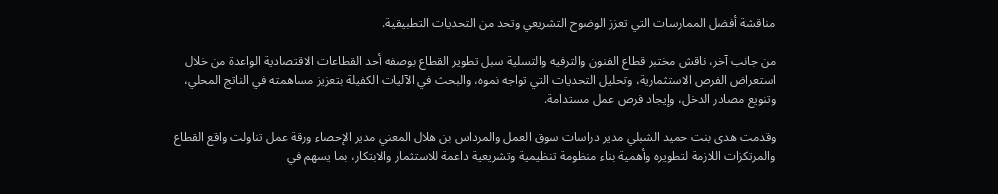مناقشة أفضل الممارسات التي تعزز الوضوح التشريعي وتحد من التحديات التطبيقية.

من جانب آخر، ناقش مختبر قطاع الفنون والترفيه والتسلية سبل تطوير القطاع بوصفه أحد القطاعات الاقتصادية الواعدة من خلال استعراض الفرص الاستثمارية، وتحليل التحديات التي تواجه نموه، والبحث في الآليات الكفيلة بتعزيز مساهمته في الناتج المحلي، وتنويع مصادر الدخل، وإيجاد فرص عمل مستدامة.

وقدمت هدى بنت حميد الشبلي مدير دراسات سوق العمل والمرداس بن هلال المعني مدير الإحصاء ورقة عمل تناولت واقع القطاع والمرتكزات اللازمة لتطويره وأهمية بناء منظومة تنظيمية وتشريعية داعمة للاستثمار والابتكار، بما يسهم في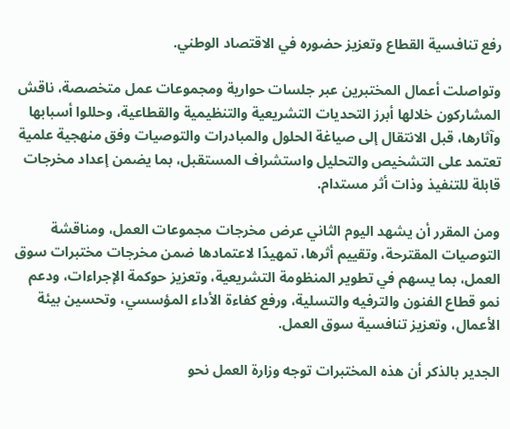رفع تنافسية القطاع وتعزيز حضوره في الاقتصاد الوطني.

وتواصلت أعمال المختبرين عبر جلسات حوارية ومجموعات عمل متخصصة، ناقش المشاركون خلالها أبرز التحديات التشريعية والتنظيمية والقطاعية، وحللوا أسبابها وآثارها، قبل الانتقال إلى صياغة الحلول والمبادرات والتوصيات وفق منهجية علمية تعتمد على التشخيص والتحليل واستشراف المستقبل، بما يضمن إعداد مخرجات قابلة للتنفيذ وذات أثر مستدام.

ومن المقرر أن يشهد اليوم الثاني عرض مخرجات مجموعات العمل، ومناقشة التوصيات المقترحة، وتقييم أثرها، تمهيدًا لاعتمادها ضمن مخرجات مختبرات سوق العمل، بما يسهم في تطوير المنظومة التشريعية، وتعزيز حوكمة الإجراءات، ودعم نمو قطاع الفنون والترفيه والتسلية، ورفع كفاءة الأداء المؤسسي، وتحسين بيئة الأعمال، وتعزيز تنافسية سوق العمل.

الجدير بالذكر أن هذه المختبرات توجه وزارة العمل نحو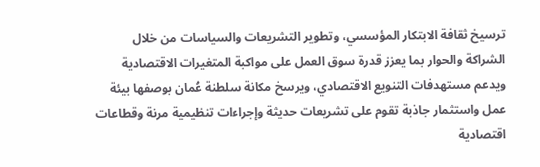ترسيخ ثقافة الابتكار المؤسسي، وتطوير التشريعات والسياسات من خلال الشراكة والحوار بما يعزز قدرة سوق العمل على مواكبة المتغيرات الاقتصادية ويدعم مستهدفات التنويع الاقتصادي، ويرسخ مكانة سلطنة عُمان بوصفها بيئة عمل واستثمار جاذبة تقوم على تشريعات حديثة وإجراءات تنظيمية مرنة وقطاعات اقتصادية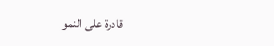قادرة على النمو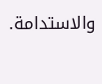والاستدامة.